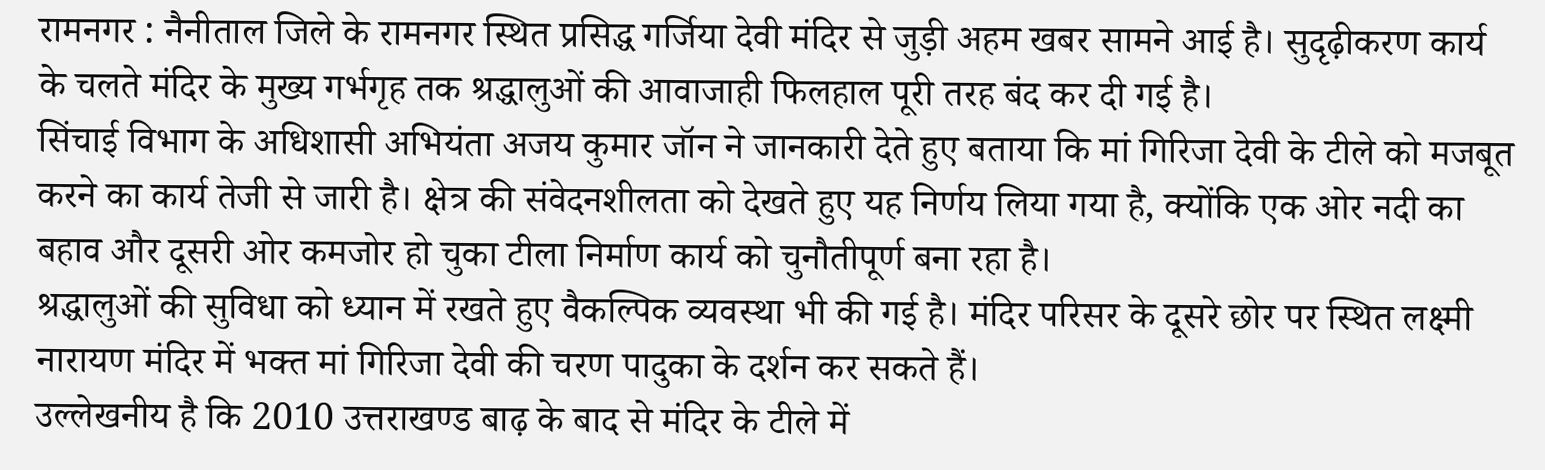रामनगर : नैनीताल जिले के रामनगर स्थित प्रसिद्ध गर्जिया देवी मंदिर से जुड़ी अहम खबर सामने आई है। सुदृढ़ीकरण कार्य के चलते मंदिर के मुख्य गर्भगृह तक श्रद्धालुओं की आवाजाही फिलहाल पूरी तरह बंद कर दी गई है।
सिंचाई विभाग के अधिशासी अभियंता अजय कुमार जॉन ने जानकारी देते हुए बताया कि मां गिरिजा देवी के टीले को मजबूत करने का कार्य तेजी से जारी है। क्षेत्र की संवेदनशीलता को देखते हुए यह निर्णय लिया गया है, क्योंकि एक ओर नदी का बहाव और दूसरी ओर कमजोर हो चुका टीला निर्माण कार्य को चुनौतीपूर्ण बना रहा है।
श्रद्धालुओं की सुविधा को ध्यान में रखते हुए वैकल्पिक व्यवस्था भी की गई है। मंदिर परिसर के दूसरे छोर पर स्थित लक्ष्मी नारायण मंदिर में भक्त मां गिरिजा देवी की चरण पादुका के दर्शन कर सकते हैं।
उल्लेखनीय है कि 2010 उत्तराखण्ड बाढ़ के बाद से मंदिर के टीले में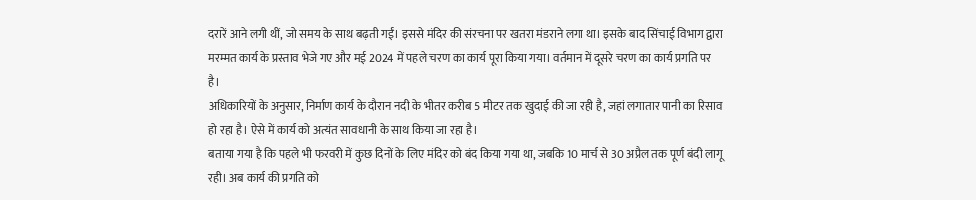दरारें आने लगी थीं, जो समय के साथ बढ़ती गईं। इससे मंदिर की संरचना पर खतरा मंडराने लगा था। इसके बाद सिंचाई विभाग द्वारा मरम्मत कार्य के प्रस्ताव भेजे गए और मई 2024 में पहले चरण का कार्य पूरा किया गया। वर्तमान में दूसरे चरण का कार्य प्रगति पर है।
अधिकारियों के अनुसार, निर्माण कार्य के दौरान नदी के भीतर करीब 5 मीटर तक खुदाई की जा रही है, जहां लगातार पानी का रिसाव हो रहा है। ऐसे में कार्य को अत्यंत सावधानी के साथ किया जा रहा है।
बताया गया है कि पहले भी फरवरी में कुछ दिनों के लिए मंदिर को बंद किया गया था, जबकि 10 मार्च से 30 अप्रैल तक पूर्ण बंदी लागू रही। अब कार्य की प्रगति को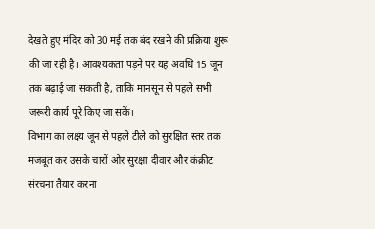देखते हुए मंदिर को 30 मई तक बंद रखने की प्रक्रिया शुरू की जा रही है। आवश्यकता पड़ने पर यह अवधि 15 जून तक बढ़ाई जा सकती है, ताकि मानसून से पहले सभी जरूरी कार्य पूरे किए जा सकें।
विभाग का लक्ष्य जून से पहले टीले को सुरक्षित स्तर तक मजबूत कर उसके चारों ओर सुरक्षा दीवार और कंक्रीट संरचना तैयार करना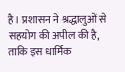है। प्रशासन ने श्रद्धालुओं से सहयोग की अपील की है, ताकि इस धार्मिक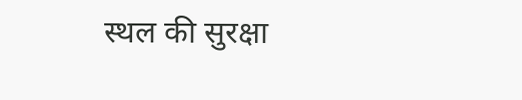स्थल की सुरक्षा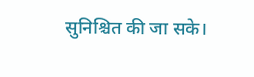सुनिश्चित की जा सके।